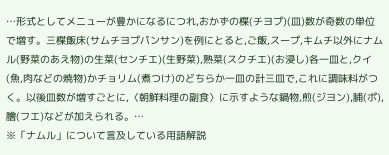…形式としてメニューが豊かになるにつれ,おかずの楪(チヨプ)(皿)数が奇数の単位で増す。三楪飯床(サムチヨプパンサン)を例にとると,ご飯,スープ,キムチ以外にナムル(野菜のあえ物)の生菜(センチエ)(生野菜),熟菜(スクチエ)(お浸し)各一皿と,クイ(魚,肉などの焼物)かチョリム(煮つけ)のどちらか一皿の計三皿で,これに調味料がつく。以後皿数が増すごとに,〈朝鮮料理の副食〉に示すような鍋物,煎(ジヨン),脯(ポ),膾(フエ)などが加えられる。…
※「ナムル」について言及している用語解説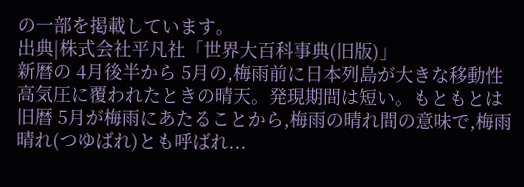の一部を掲載しています。
出典|株式会社平凡社「世界大百科事典(旧版)」
新暦の 4月後半から 5月の,梅雨前に日本列島が大きな移動性高気圧に覆われたときの晴天。発現期間は短い。もともとは旧暦 5月が梅雨にあたることから,梅雨の晴れ間の意味で,梅雨晴れ(つゆばれ)とも呼ばれ...